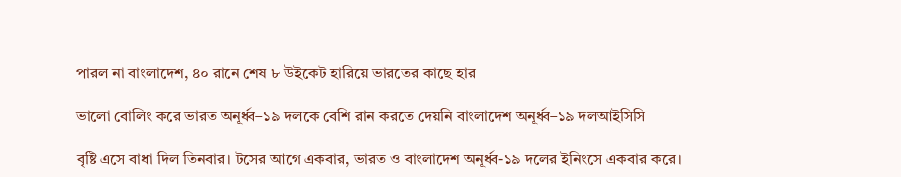পারল না বাংলাদেশ, ৪০ রানে শেষ ৮ উইকেট হারিয়ে ভারতের কাছে হার

ভালো বোলিং করে ভারত অনূর্ধ্ব–১৯ দলকে বেশি রান করতে দেয়নি বাংলাদেশ অনূর্ধ্ব–১৯ দলআইসিসি

বৃষ্টি এসে বাধা দিল তিনবার। টসের আগে একবার, ভারত ও বাংলাদেশ অনূর্ধ্ব-১৯ দলের ইনিংসে একবার করে।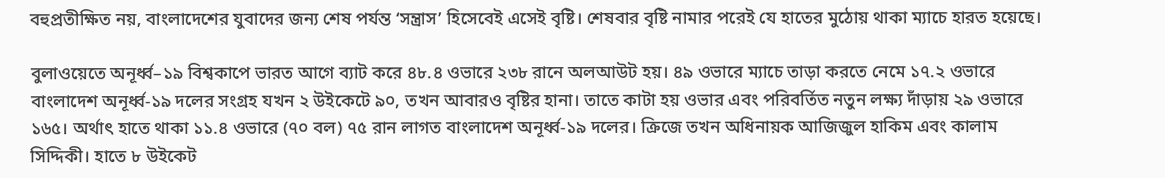বহুপ্রতীক্ষিত নয়, বাংলাদেশের যুবাদের জন্য শেষ পর্যন্ত ‘সন্ত্রাস’ হিসেবেই এসেই বৃষ্টি। শেষবার বৃষ্টি নামার পরেই যে হাতের মুঠোয় থাকা ম্যাচে হারত হয়েছে।

বুলাওয়েতে অনূর্ধ্ব–১৯ বিশ্বকাপে ভারত আগে ব্যাট করে ৪৮.৪ ওভারে ২৩৮ রানে অলআউট হয়। ৪৯ ওভারে ম্যাচে তাড়া করতে নেমে ১৭.২ ওভারে বাংলাদেশ অনূর্ধ্ব-১৯ দলের সংগ্রহ যখন ২ উইকেটে ৯০, তখন আবারও বৃষ্টির হানা। তাতে কাটা হয় ওভার এবং পরিবর্তিত নতুন লক্ষ্য দাঁড়ায় ২৯ ওভারে ১৬৫। অর্থাৎ হাতে থাকা ১১.৪ ওভারে (৭০ বল) ৭৫ রান লাগত বাংলাদেশ অনূর্ধ্ব-১৯ দলের। ক্রিজে তখন অধিনায়ক আজিজুল হাকিম এবং কালাম সিদ্দিকী। হাতে ৮ উইকেট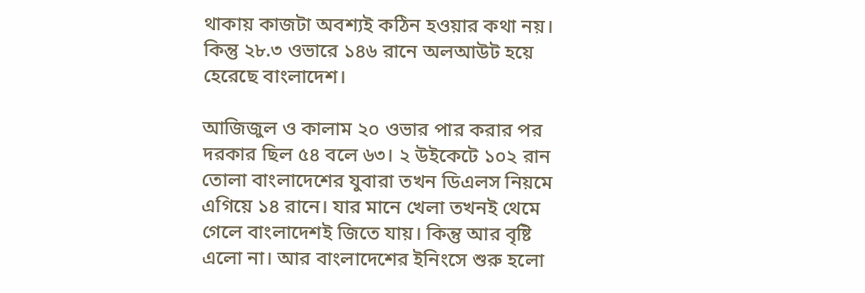থাকায় কাজটা অবশ্যই কঠিন হওয়ার কথা নয়। কিন্তু ২৮.৩ ওভারে ১৪৬ রানে অলআউট হয়ে হেরেছে বাংলাদেশ।

আজিজুল ও কালাম ২০ ওভার পার করার পর দরকার ছিল ৫৪ বলে ৬৩। ২ উইকেটে ১০২ রান তোলা বাংলাদেশের যুবারা তখন ডিএলস নিয়মে এগিয়ে ১৪ রানে। যার মানে খেলা তখনই থেমে গেলে বাংলাদেশই জিতে যায়। কিন্তু আর বৃষ্টি এলো না। আর বাংলাদেশের ইনিংসে শুরু হলো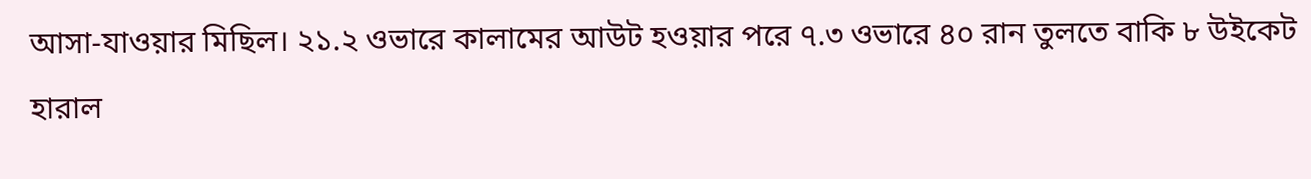আসা-যাওয়ার মিছিল। ২১.২ ওভারে কালামের আউট হওয়ার পরে ৭.৩ ওভারে ৪০ রান তুলতে বাকি ৮ উইকেট হারাল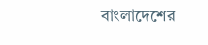বাংলাদেশের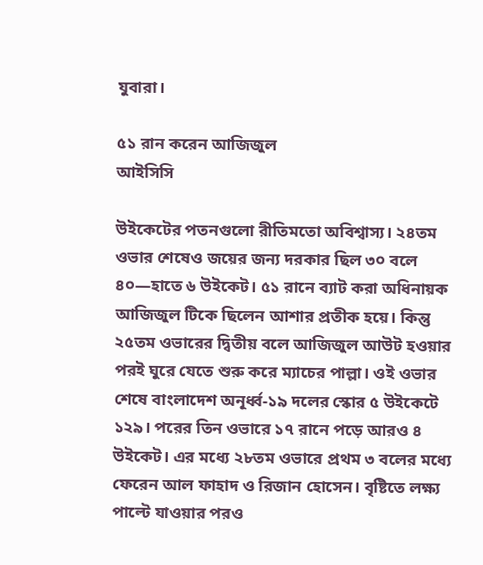যুবারা।

৫১ রান করেন আজিজুল
আইসিসি

উইকেটের পতনগুলো রীতিমতো অবিশ্বাস্য। ২৪তম ওভার শেষেও জয়ের জন্য দরকার ছিল ৩০ বলে ৪০—হাতে ৬ উইকেট। ৫১ রানে ব্যাট করা অধিনায়ক আজিজুল টিকে ছিলেন আশার প্রতীক হয়ে। কিন্তু ২৫তম ওভারের দ্বিতীয় বলে আজিজুল আউট হওয়ার পরই ঘুরে যেতে শুরু করে ম্যাচের পাল্লা। ওই ওভার শেষে বাংলাদেশ অনূর্ধ্ব-১৯ দলের স্কোর ৫ উইকেটে ১২৯। পরের তিন ওভারে ১৭ রানে পড়ে আরও ৪ উইকেট। এর মধ্যে ২৮তম ওভারে প্রথম ৩ বলের মধ্যে ফেরেন আল ফাহাদ ও রিজান হোসেন। বৃষ্টিতে লক্ষ্য পাল্টে যাওয়ার পরও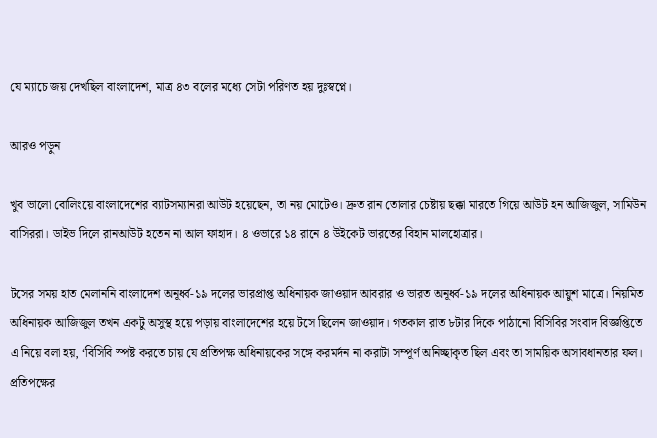যে ম্যাচে জয় দেখছিল বাংলাদেশ, মাত্র ৪৩ বলের মধ্যে সেটা পরিণত হয় দুঃস্বপ্নে।

আরও পড়ুন

খুব ভালো বোলিংয়ে বাংলাদেশের ব্যাটসম্যানরা আউট হয়েছেন, তা নয় মোটেও। দ্রুত রান তোলার চেষ্টায় ছক্কা মারতে গিয়ে আউট হন আজিজুল, সামিউন বাসিররা। ডাইভ দিলে রানআউট হতেন না আল ফাহাদ। ৪ ওভারে ১৪ রানে ৪ উইকেট ভারতের বিহান মালহোত্রার।

টসের সময় হাত মেলাননি বাংলাদেশ অনূর্ধ্ব-১৯ দলের ভারপ্রাপ্ত অধিনায়ক জাওয়াদ আবরার ও ভারত অনূর্ধ্ব-১৯ দলের অধিনায়ক আয়ুশ মাত্রে। নিয়মিত অধিনায়ক আজিজুল তখন একটু অসুস্থ হয়ে পড়ায় বাংলাদেশের হয়ে টসে ছিলেন জাওয়াদ। গতকাল রাত ৮টার দিকে পাঠানো বিসিবির সংবাদ বিজ্ঞপ্তিতে এ নিয়ে বলা হয়, ‘বিসিবি স্পষ্ট করতে চায় যে প্রতিপক্ষ অধিনায়কের সঙ্গে করমর্দন না করাটা সম্পূর্ণ অনিচ্ছাকৃত ছিল এবং তা সাময়িক অসাবধানতার ফল। প্রতিপক্ষের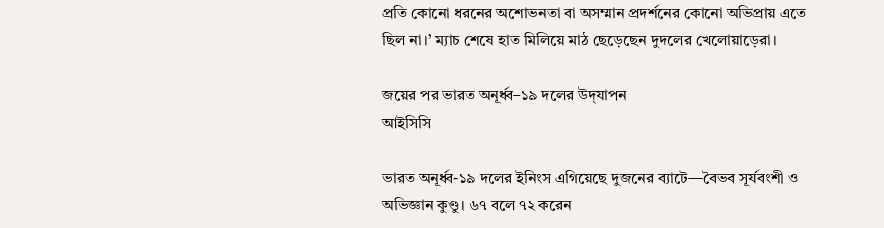প্রতি কোনো ধরনের অশোভনতা বা অসম্মান প্রদর্শনের কোনো অভিপ্রায় এতে ছিল না।’ ম্যাচ শেষে হাত মিলিয়ে মাঠ ছেড়েছেন দুদলের খেলোয়াড়েরা।

জয়ের পর ভারত অনূর্ধ্ব–১৯ দলের উদ্‌যাপন
আইসিসি

ভারত অনূর্ধ্ব-১৯ দলের ইনিংস এগিয়েছে দুজনের ব্যাটে—বৈভব সূর্যবংশী ও অভিজ্ঞান কুণ্ডু। ৬৭ বলে ৭২ করেন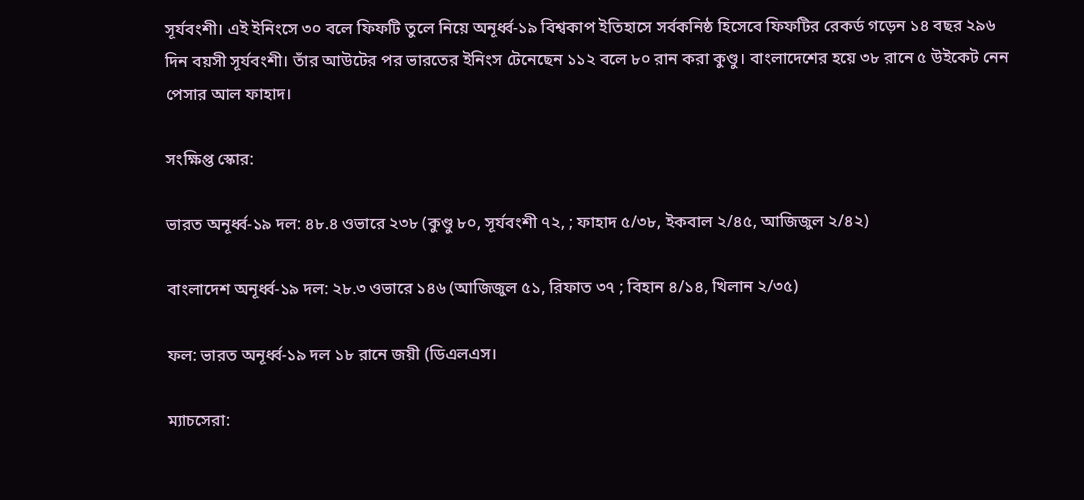সূর্যবংশী। এই ইনিংসে ৩০ বলে ফিফটি তুলে নিয়ে অনূর্ধ্ব-১৯ বিশ্বকাপ ইতিহাসে সর্বকনিষ্ঠ হিসেবে ফিফটির রেকর্ড গড়েন ১৪ বছর ২৯৬ দিন বয়সী সূর্যবংশী। তাঁর আউটের পর ভারতের ইনিংস টেনেছেন ১১২ বলে ৮০ রান করা কুণ্ডু। বাংলাদেশের হয়ে ৩৮ রানে ৫ উইকেট নেন পেসার আল ফাহাদ।

সংক্ষিপ্ত স্কোর:

ভারত অনূর্ধ্ব-১৯ দল: ৪৮.৪ ওভারে ২৩৮ (কুণ্ডু ৮০, সূর্যবংশী ৭২, ; ফাহাদ ৫/৩৮, ইকবাল ২/৪৫, আজিজুল ২/৪২)

বাংলাদেশ অনূর্ধ্ব-১৯ দল: ২৮.৩ ওভারে ১৪৬ (আজিজুল ৫১, রিফাত ৩৭ ; বিহান ৪/১৪, খিলান ২/৩৫)

ফল: ভারত অনূর্ধ্ব-১৯ দল ১৮ রানে জয়ী (ডিএলএস।

ম্যাচসেরা: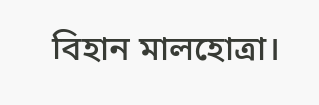বিহান মালহোত্রা।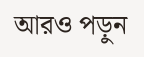আরও পড়ুন